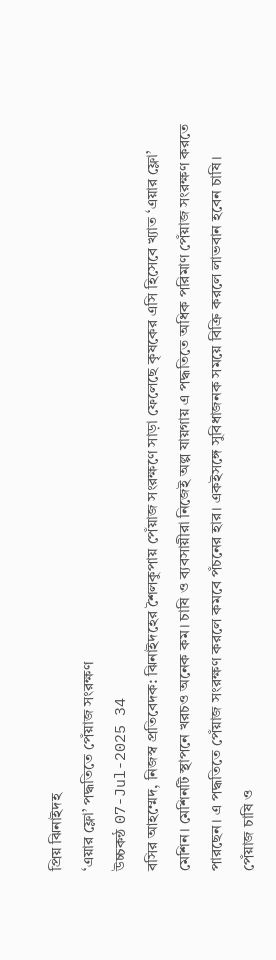প্রিয় ঝিনাইদহ
‘এয়ার ফ্লো’ পদ্ধতিতে পেঁয়াজ সংরক্ষণ
উচ্চকন্ঠ 07-Jul-2025 34
বসির আহম্মেদ, নিজস্ব প্রতিবেদক: ঝিনাইদহের শৈলকুপায় পেঁয়াজ সংরক্ষণে সাড়া ফেলেছে কৃষকের এসি হিসেবে খ্যাত ‘এয়ার ফ্লো’ মেশিন। মেশিনটি স্থাপনে খরচও অনেক কম। চাষি ও ব্যবসায়ীরা নিজেই অল্প যায়গায় এ পদ্ধতিতে অধিক পরিমাণ পেঁয়াজ সংরক্ষণ করতে পারছেন। এ পদ্ধতিতে পেঁয়াজ সংরক্ষণ করলে কমবে পঁচনের হার। একইসঙ্গে সুবিধাজনক সময়ে বিক্রি করলে লাভবান হবেন চাষি।
পেঁয়াজ চাষি ও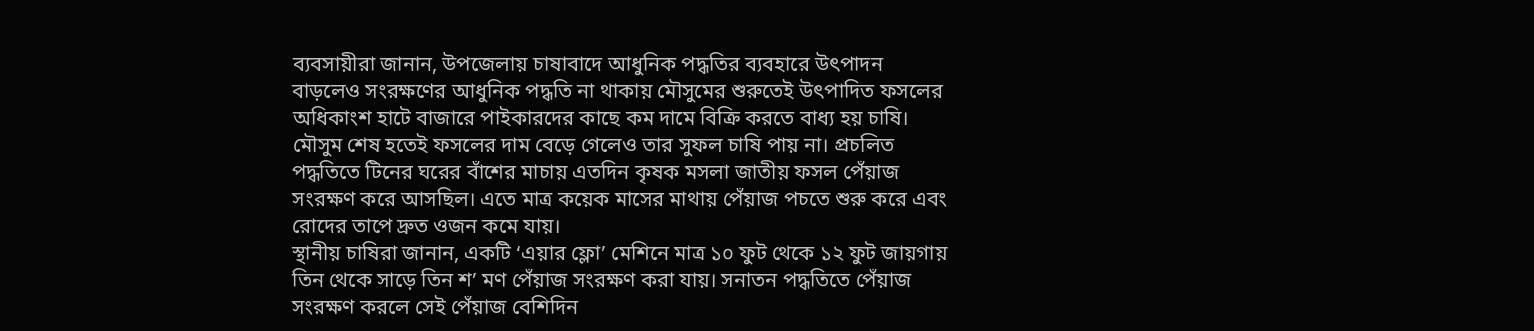ব্যবসায়ীরা জানান, উপজেলায় চাষাবাদে আধুনিক পদ্ধতির ব্যবহারে উৎপাদন বাড়লেও সংরক্ষণের আধুনিক পদ্ধতি না থাকায় মৌসুমের শুরুতেই উৎপাদিত ফসলের অধিকাংশ হাটে বাজারে পাইকারদের কাছে কম দামে বিক্রি করতে বাধ্য হয় চাষি। মৌসুম শেষ হতেই ফসলের দাম বেড়ে গেলেও তার সুফল চাষি পায় না। প্রচলিত পদ্ধতিতে টিনের ঘরের বাঁশের মাচায় এতদিন কৃষক মসলা জাতীয় ফসল পেঁয়াজ সংরক্ষণ করে আসছিল। এতে মাত্র কয়েক মাসের মাথায় পেঁয়াজ পচতে শুরু করে এবং রোদের তাপে দ্রুত ওজন কমে যায়।
স্থানীয় চাষিরা জানান, একটি ‘এয়ার ফ্লো’ মেশিনে মাত্র ১০ ফুট থেকে ১২ ফুট জায়গায় তিন থেকে সাড়ে তিন শ’ মণ পেঁয়াজ সংরক্ষণ করা যায়। সনাতন পদ্ধতিতে পেঁয়াজ সংরক্ষণ করলে সেই পেঁয়াজ বেশিদিন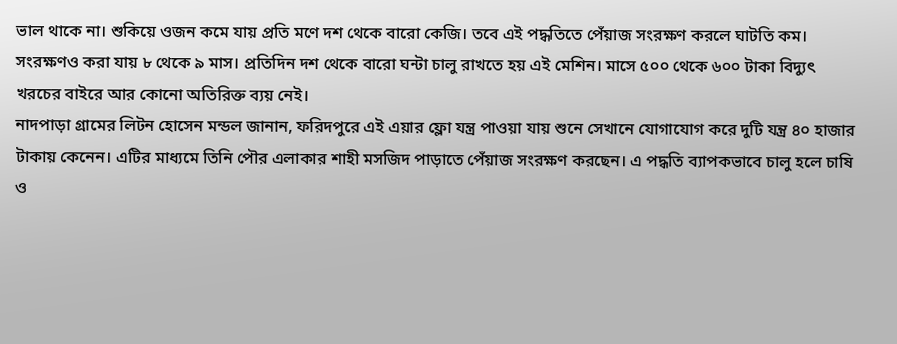ভাল থাকে না। শুকিয়ে ওজন কমে যায় প্রতি মণে দশ থেকে বারো কেজি। তবে এই পদ্ধতিতে পেঁয়াজ সংরক্ষণ করলে ঘাটতি কম। সংরক্ষণও করা যায় ৮ থেকে ৯ মাস। প্রতিদিন দশ থেকে বারো ঘন্টা চালু রাখতে হয় এই মেশিন। মাসে ৫০০ থেকে ৬০০ টাকা বিদ্যুৎ খরচের বাইরে আর কোনো অতিরিক্ত ব্যয় নেই।
নাদপাড়া গ্রামের লিটন হোসেন মন্ডল জানান, ফরিদপুরে এই এয়ার ফ্লো যন্ত্র পাওয়া যায় শুনে সেখানে যোগাযোগ করে দুটি যন্ত্র ৪০ হাজার টাকায় কেনেন। এটির মাধ্যমে তিনি পৌর এলাকার শাহী মসজিদ পাড়াতে পেঁয়াজ সংরক্ষণ করছেন। এ পদ্ধতি ব্যাপকভাবে চালু হলে চাষি ও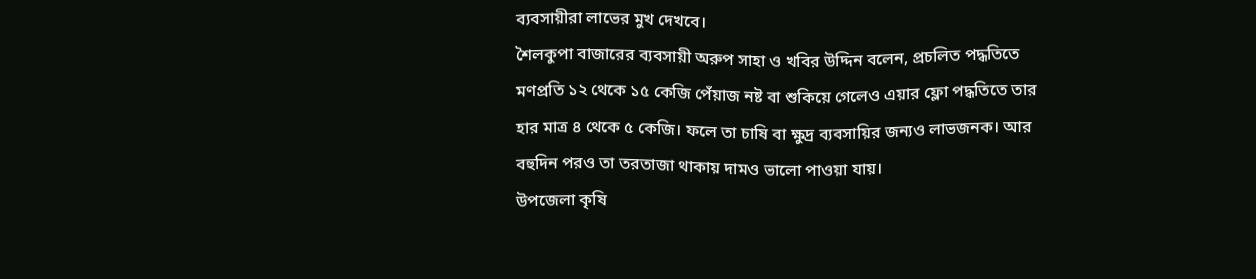ব্যবসায়ীরা লাভের মুখ দেখবে।
শৈলকুপা বাজারের ব্যবসায়ী অরুপ সাহা ও খবির উদ্দিন বলেন, প্রচলিত পদ্ধতিতে মণপ্রতি ১২ থেকে ১৫ কেজি পেঁয়াজ নষ্ট বা শুকিয়ে গেলেও এয়ার ফ্লো পদ্ধতিতে তার হার মাত্র ৪ থেকে ৫ কেজি। ফলে তা চাষি বা ক্ষুদ্র ব্যবসায়ির জন্যও লাভজনক। আর বহুদিন পরও তা তরতাজা থাকায় দামও ভালো পাওয়া যায়।
উপজেলা কৃষি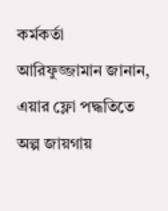কর্মকর্তা আরিফুজ্জামান জানান, এয়ার ফ্লো পদ্ধতিতে অল্প জায়গায়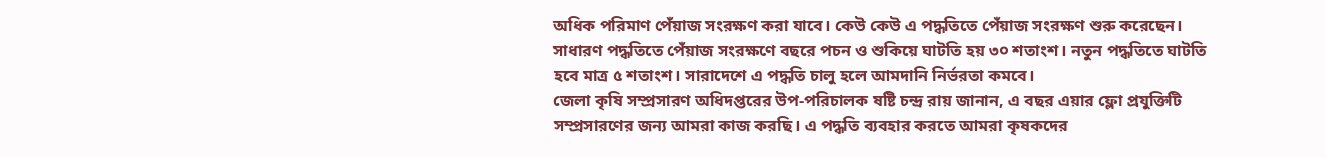অধিক পরিমাণ পেঁয়াজ সংরক্ষণ করা যাবে। কেউ কেউ এ পদ্ধতিতে পেঁয়াজ সংরক্ষণ শুরু করেছেন। সাধারণ পদ্ধতিতে পেঁয়াজ সংরক্ষণে বছরে পচন ও শুকিয়ে ঘাটতি হয় ৩০ শতাংশ। নতুন পদ্ধতিতে ঘাটতি হবে মাত্র ৫ শতাংশ। সারাদেশে এ পদ্ধতি চালু হলে আমদানি নির্ভরতা কমবে।
জেলা কৃষি সম্প্রসারণ অধিদপ্তরের উপ-পরিচালক ষষ্টি চন্দ্র রায় জানান, এ বছর এয়ার ফ্লো প্রযুক্তিটি সম্প্রসারণের জন্য আমরা কাজ করছি। এ পদ্ধতি ব্যবহার করতে আমরা কৃষকদের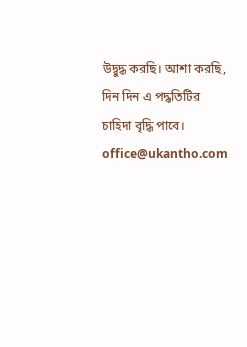উদ্বুদ্ধ করছি। আশা করছি, দিন দিন এ পদ্ধতিটির চাহিদা বৃদ্ধি পাবে।
office@ukantho.com